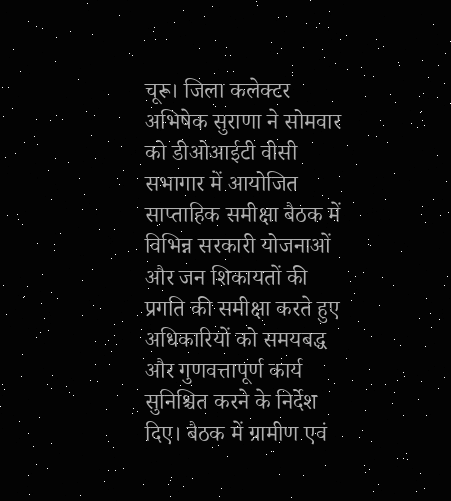चूरू। जिला कलेक्टर अभिषेक सुराणा ने सोमवार को डीओआईटी वीसी सभागार में आयोजित साप्ताहिक समीक्षा बैठक में विभिन्न सरकारी योजनाओं और जन शिकायतों की प्रगति की समीक्षा करते हुए अधिकारियों को समयबद्ध और गुणवत्तापूर्ण कार्य सुनिश्चित करने के निर्देश दिए। बैठक में ग्रामीण एवं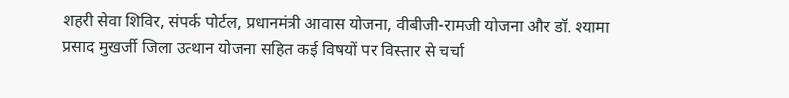शहरी सेवा शिविर, संपर्क पोर्टल, प्रधानमंत्री आवास योजना, वीबीजी-रामजी योजना और डॉ. श्यामा प्रसाद मुखर्जी जिला उत्थान योजना सहित कई विषयों पर विस्तार से चर्चा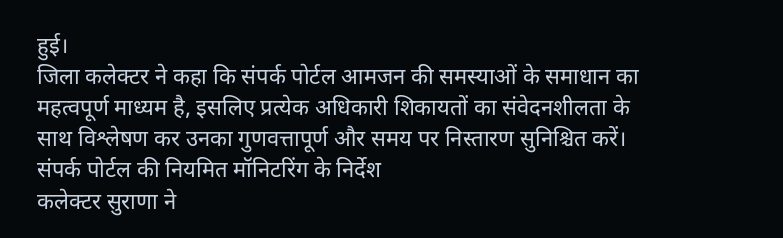हुई।
जिला कलेक्टर ने कहा कि संपर्क पोर्टल आमजन की समस्याओं के समाधान का महत्वपूर्ण माध्यम है, इसलिए प्रत्येक अधिकारी शिकायतों का संवेदनशीलता के साथ विश्लेषण कर उनका गुणवत्तापूर्ण और समय पर निस्तारण सुनिश्चित करें।
संपर्क पोर्टल की नियमित मॉनिटरिंग के निर्देश
कलेक्टर सुराणा ने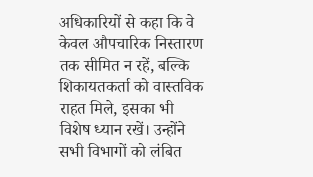अधिकारियों से कहा कि वे केवल औपचारिक निस्तारण तक सीमित न रहें, बल्कि शिकायतकर्ता को वास्तविक राहत मिले, इसका भी विशेष ध्यान रखें। उन्होंने सभी विभागों को लंबित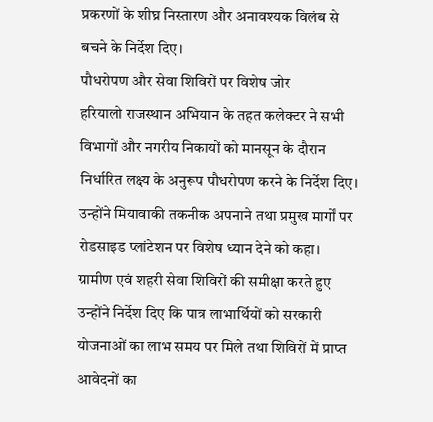प्रकरणों के शीघ्र निस्तारण और अनावश्यक विलंब से बचने के निर्देश दिए।
पौधरोपण और सेवा शिविरों पर विशेष जोर
हरियालो राजस्थान अभियान के तहत कलेक्टर ने सभी विभागों और नगरीय निकायों को मानसून के दौरान निर्धारित लक्ष्य के अनुरूप पौधरोपण करने के निर्देश दिए। उन्होंने मियावाकी तकनीक अपनाने तथा प्रमुख मार्गों पर रोडसाइड प्लांटेशन पर विशेष ध्यान देने को कहा।
ग्रामीण एवं शहरी सेवा शिविरों की समीक्षा करते हुए उन्होंने निर्देश दिए कि पात्र लाभार्थियों को सरकारी योजनाओं का लाभ समय पर मिले तथा शिविरों में प्राप्त आवेदनों का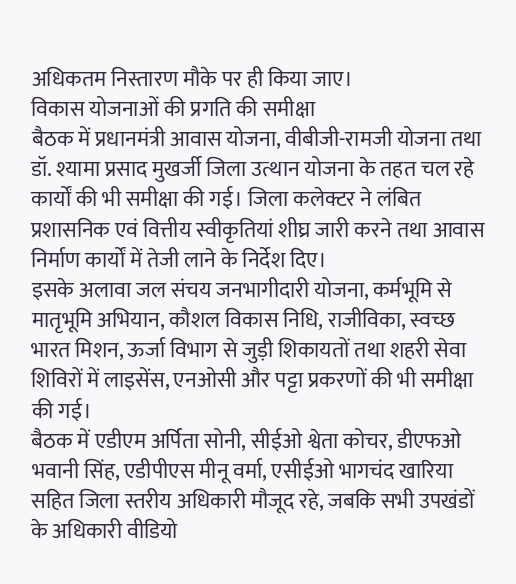अधिकतम निस्तारण मौके पर ही किया जाए।
विकास योजनाओं की प्रगति की समीक्षा
बैठक में प्रधानमंत्री आवास योजना, वीबीजी-रामजी योजना तथा डॉ. श्यामा प्रसाद मुखर्जी जिला उत्थान योजना के तहत चल रहे कार्यों की भी समीक्षा की गई। जिला कलेक्टर ने लंबित प्रशासनिक एवं वित्तीय स्वीकृतियां शीघ्र जारी करने तथा आवास निर्माण कार्यों में तेजी लाने के निर्देश दिए।
इसके अलावा जल संचय जनभागीदारी योजना, कर्मभूमि से मातृभूमि अभियान, कौशल विकास निधि, राजीविका, स्वच्छ भारत मिशन, ऊर्जा विभाग से जुड़ी शिकायतों तथा शहरी सेवा शिविरों में लाइसेंस, एनओसी और पट्टा प्रकरणों की भी समीक्षा की गई।
बैठक में एडीएम अर्पिता सोनी, सीईओ श्वेता कोचर, डीएफओ भवानी सिंह, एडीपीएस मीनू वर्मा, एसीईओ भागचंद खारिया सहित जिला स्तरीय अधिकारी मौजूद रहे, जबकि सभी उपखंडों के अधिकारी वीडियो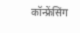कॉन्फ्रेंसिंग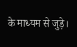के माध्यम से जुड़े।